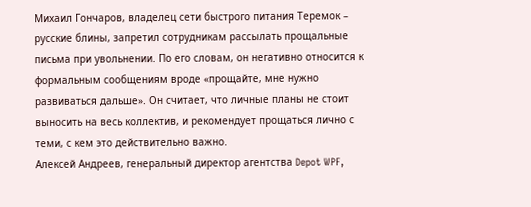Михаил Гончаров, владелец сети быстрого питания Теремок – русские блины, запретил сотрудникам рассылать прощальные письма при увольнении. По его словам, он негативно относится к формальным сообщениям вроде «прощайте, мне нужно развиваться дальше». Он считает, что личные планы не стоит выносить на весь коллектив, и рекомендует прощаться лично с теми, с кем это действительно важно.
Алексей Андреев, генеральный директор агентства Depot WPF,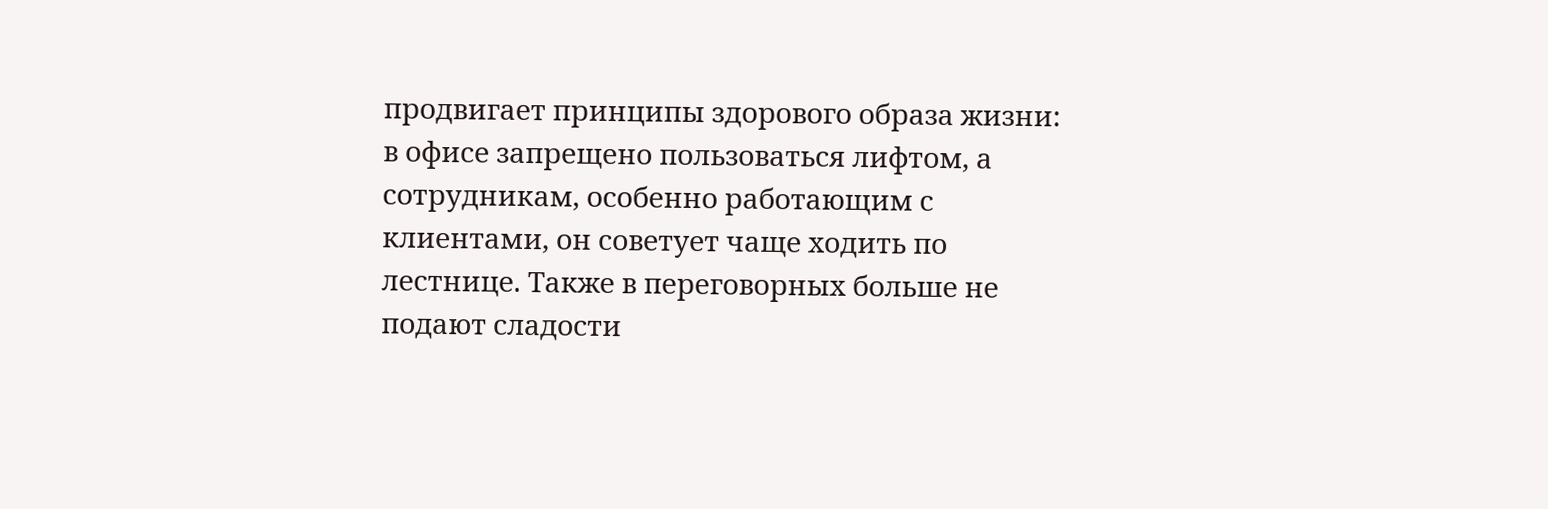продвигает принципы здорового образа жизни: в офисе запрещено пользоваться лифтом, а сотрудникам, особенно работающим с клиентами, он советует чаще ходить по лестнице. Также в переговорных больше не подают сладости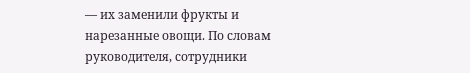— их заменили фрукты и нарезанные овощи. По словам руководителя, сотрудники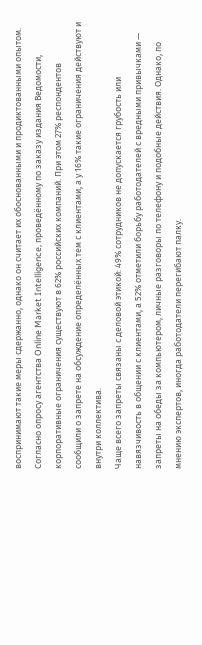воспринимают такие меры сдержанно, однако он считает их обоснованными и продиктованными опытом.
Согласно опросу агентства Online Market Intelligence, проведённому по заказу издания Ведомости, корпоративные ограничения существуют в 62% российских компаний. При этом 27% респондентов сообщили о запрете на обсуждение определённых тем с клиентами, а у 16% такие ограничения действуют и внутри коллектива.
Чаще всего запреты связаны с деловой этикой: 49% сотрудников не допускается грубость или навязчивость в общении с клиентами, а 52% отметили борьбу работодателей с вредными привычками — запреты на обеды за компьютером, личные разговоры по телефону и подобные действия. Однако, по мнению экспертов, иногда работодатели перегибают палку.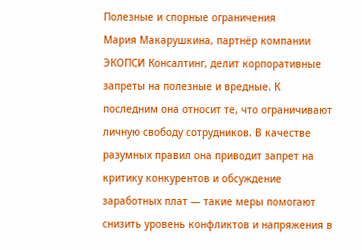Полезные и спорные ограничения
Мария Макарушкина, партнёр компании ЭКОПСИ Консалтинг, делит корпоративные запреты на полезные и вредные. К последним она относит те, что ограничивают личную свободу сотрудников. В качестве разумных правил она приводит запрет на критику конкурентов и обсуждение заработных плат — такие меры помогают снизить уровень конфликтов и напряжения в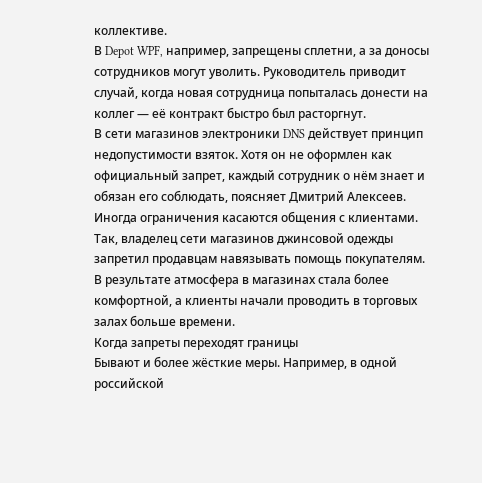коллективе.
В Depot WPF, например, запрещены сплетни, а за доносы сотрудников могут уволить. Руководитель приводит случай, когда новая сотрудница попыталась донести на коллег — её контракт быстро был расторгнут.
В сети магазинов электроники DNS действует принцип недопустимости взяток. Хотя он не оформлен как официальный запрет, каждый сотрудник о нём знает и обязан его соблюдать, поясняет Дмитрий Алексеев.
Иногда ограничения касаются общения с клиентами. Так, владелец сети магазинов джинсовой одежды запретил продавцам навязывать помощь покупателям. В результате атмосфера в магазинах стала более комфортной, а клиенты начали проводить в торговых залах больше времени.
Когда запреты переходят границы
Бывают и более жёсткие меры. Например, в одной российской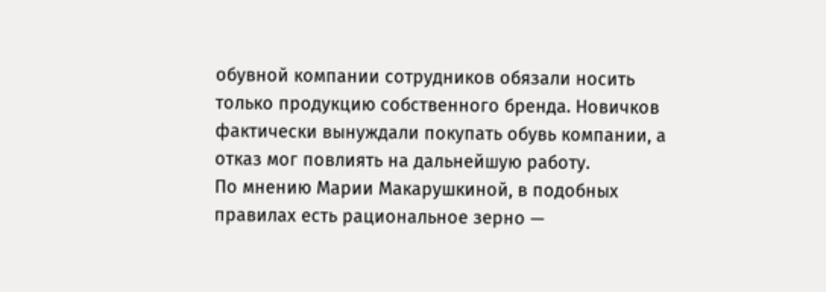обувной компании сотрудников обязали носить только продукцию собственного бренда. Новичков фактически вынуждали покупать обувь компании, а отказ мог повлиять на дальнейшую работу.
По мнению Марии Макарушкиной, в подобных правилах есть рациональное зерно —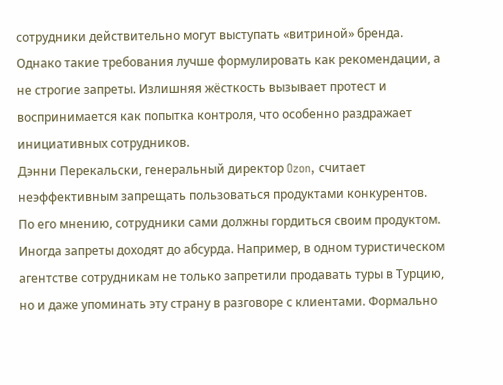сотрудники действительно могут выступать «витриной» бренда. Однако такие требования лучше формулировать как рекомендации, а не строгие запреты. Излишняя жёсткость вызывает протест и воспринимается как попытка контроля, что особенно раздражает инициативных сотрудников.
Дэнни Перекальски, генеральный директор Ozon, считает неэффективным запрещать пользоваться продуктами конкурентов. По его мнению, сотрудники сами должны гордиться своим продуктом.
Иногда запреты доходят до абсурда. Например, в одном туристическом агентстве сотрудникам не только запретили продавать туры в Турцию, но и даже упоминать эту страну в разговоре с клиентами. Формально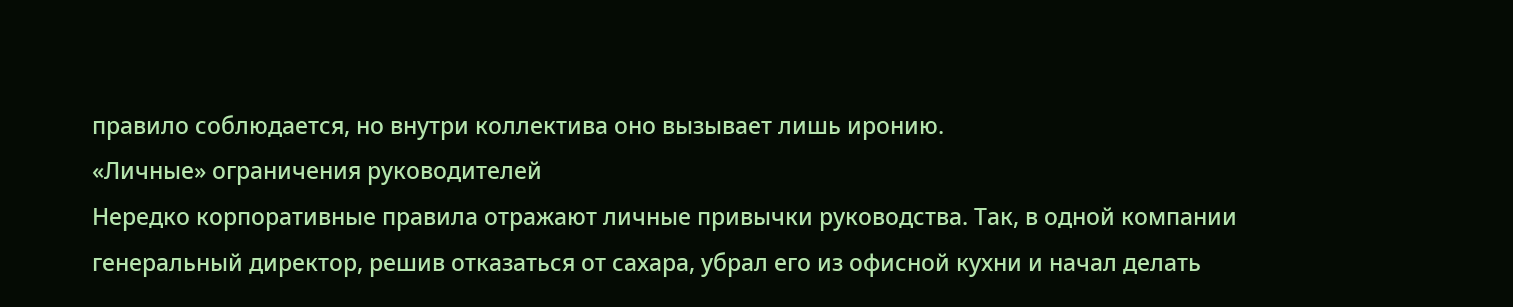правило соблюдается, но внутри коллектива оно вызывает лишь иронию.
«Личные» ограничения руководителей
Нередко корпоративные правила отражают личные привычки руководства. Так, в одной компании генеральный директор, решив отказаться от сахара, убрал его из офисной кухни и начал делать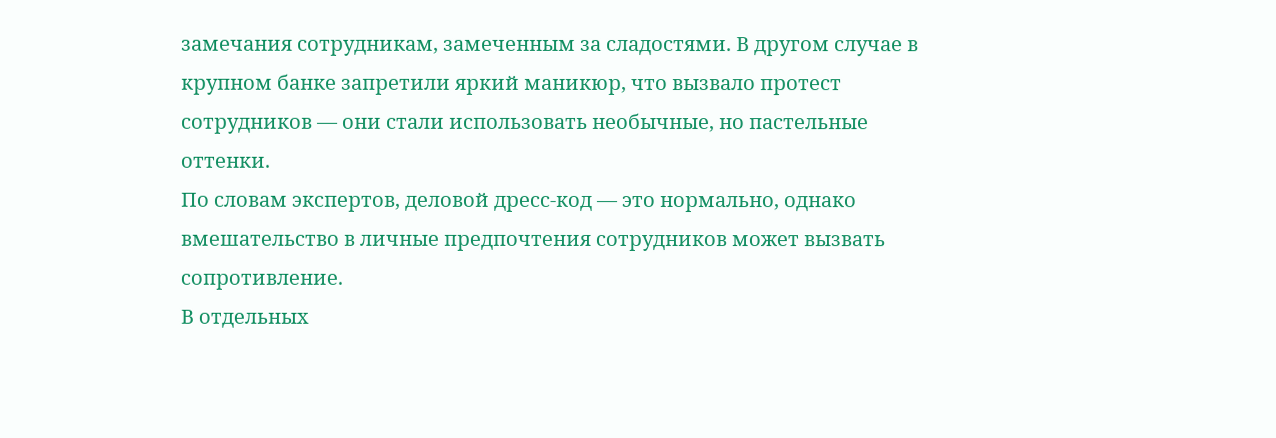замечания сотрудникам, замеченным за сладостями. В другом случае в крупном банке запретили яркий маникюр, что вызвало протест сотрудников — они стали использовать необычные, но пастельные оттенки.
По словам экспертов, деловой дресс-код — это нормально, однако вмешательство в личные предпочтения сотрудников может вызвать сопротивление.
В отдельных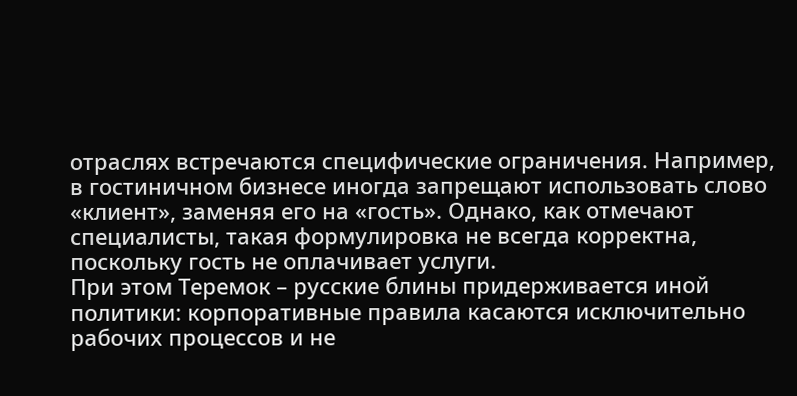отраслях встречаются специфические ограничения. Например, в гостиничном бизнесе иногда запрещают использовать слово «клиент», заменяя его на «гость». Однако, как отмечают специалисты, такая формулировка не всегда корректна, поскольку гость не оплачивает услуги.
При этом Теремок – русские блины придерживается иной политики: корпоративные правила касаются исключительно рабочих процессов и не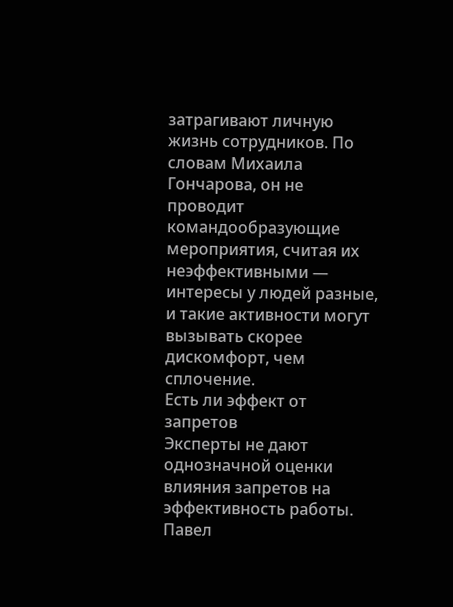затрагивают личную жизнь сотрудников. По словам Михаила Гончарова, он не проводит командообразующие мероприятия, считая их неэффективными — интересы у людей разные, и такие активности могут вызывать скорее дискомфорт, чем сплочение.
Есть ли эффект от запретов
Эксперты не дают однозначной оценки влияния запретов на эффективность работы. Павел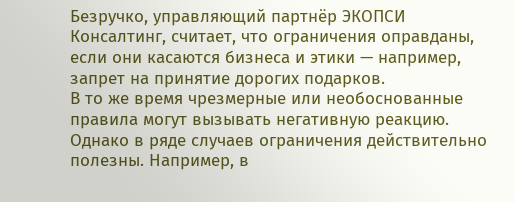Безручко, управляющий партнёр ЭКОПСИ Консалтинг, считает, что ограничения оправданы, если они касаются бизнеса и этики — например, запрет на принятие дорогих подарков.
В то же время чрезмерные или необоснованные правила могут вызывать негативную реакцию. Однако в ряде случаев ограничения действительно полезны. Например, в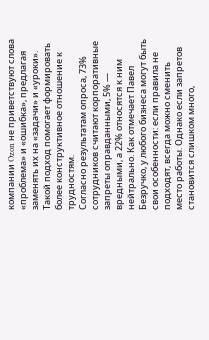компании Ozon не приветствуют слова «проблема» и «ошибка», предлагая заменять их на «задачи» и «уроки». Такой подход помогает формировать более конструктивное отношение к трудностям.
Согласно результатам опроса, 73% сотрудников считают корпоративные запреты оправданными, 5% — вредными, а 22% относятся к ним нейтрально. Как отмечает Павел Безручко, у любого бизнеса могут быть свои особенности: если правила не подходят, всегда можно сменить место работы. Однако если запретов становится слишком много,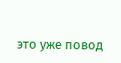это уже повод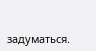задуматься.